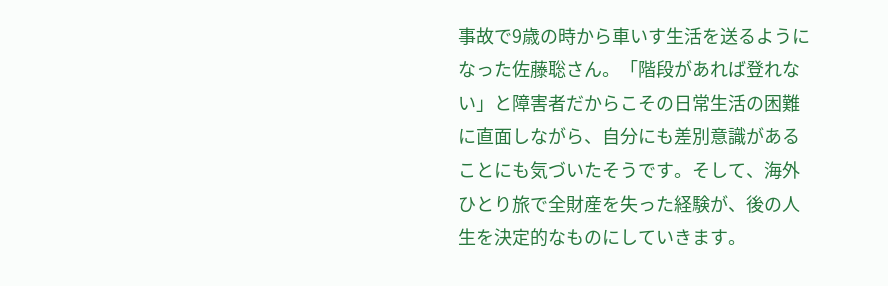事故で9歳の時から車いす生活を送るようになった佐藤聡さん。「階段があれば登れない」と障害者だからこその日常生活の困難に直面しながら、自分にも差別意識があることにも気づいたそうです。そして、海外ひとり旅で全財産を失った経験が、後の人生を決定的なものにしていきます。